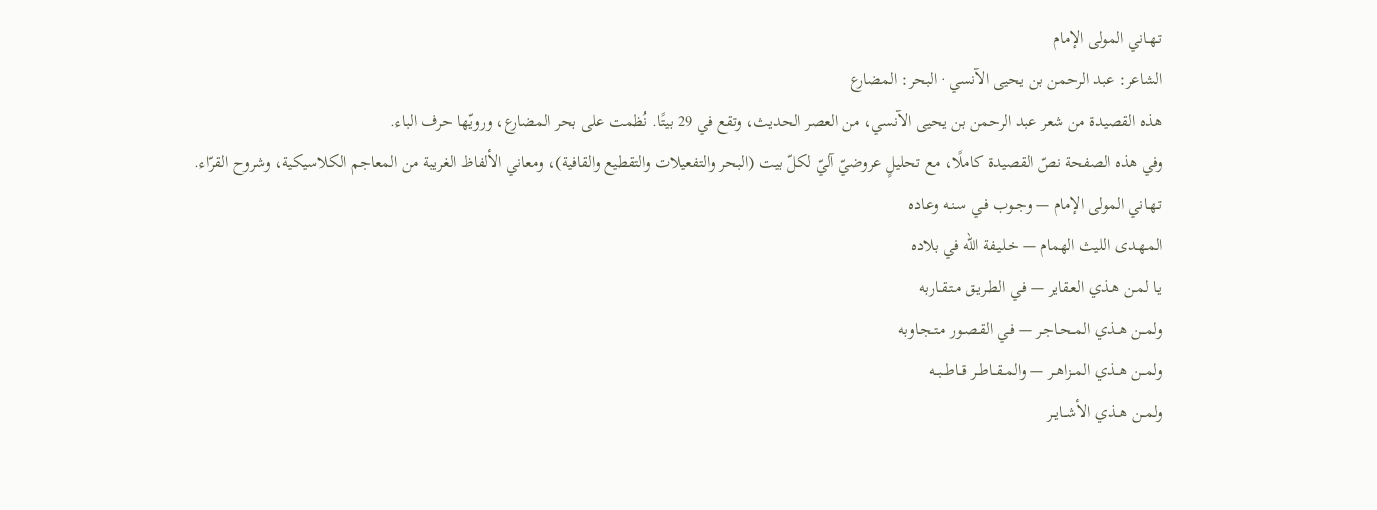تـهـاني المولى الإمام
الشاعر: عبد الرحمن بن يحيى الآنسي · البحر: المضارع
هذه القصيدة من شعر عبد الرحمن بن يحيى الآنسي، من العصر الحديث، وتقع في 29 بيتًا. نُظمت على بحر المضارع، ورويّها حرف الباء.
وفي هذه الصفحة نصّ القصيدة كاملًا، مع تحليلٍ عروضيّ آليّ لكلّ بيت (البحر والتفعيلات والتقطيع والقافية)، ومعاني الألفاظ الغريبة من المعاجم الكلاسيكية، وشروح القرّاء.
تـهـاني المولى الإمام — وجــوب فـي سـنـه وعـاده
المـهـدى الليث الهمام — خـليـفة الله في بلاده
يـا لمـن هـذي العـقاير — فـي الطـريـق مـتـقـاربه
ولمــن هــذي المــحـاجـر — فـي القـصـور مـتـجـاوبه
ولمــن هــذي المــزاهــر — والمــقــاطــر قــاطــبــه
ولمــن هــذي الأشــايــر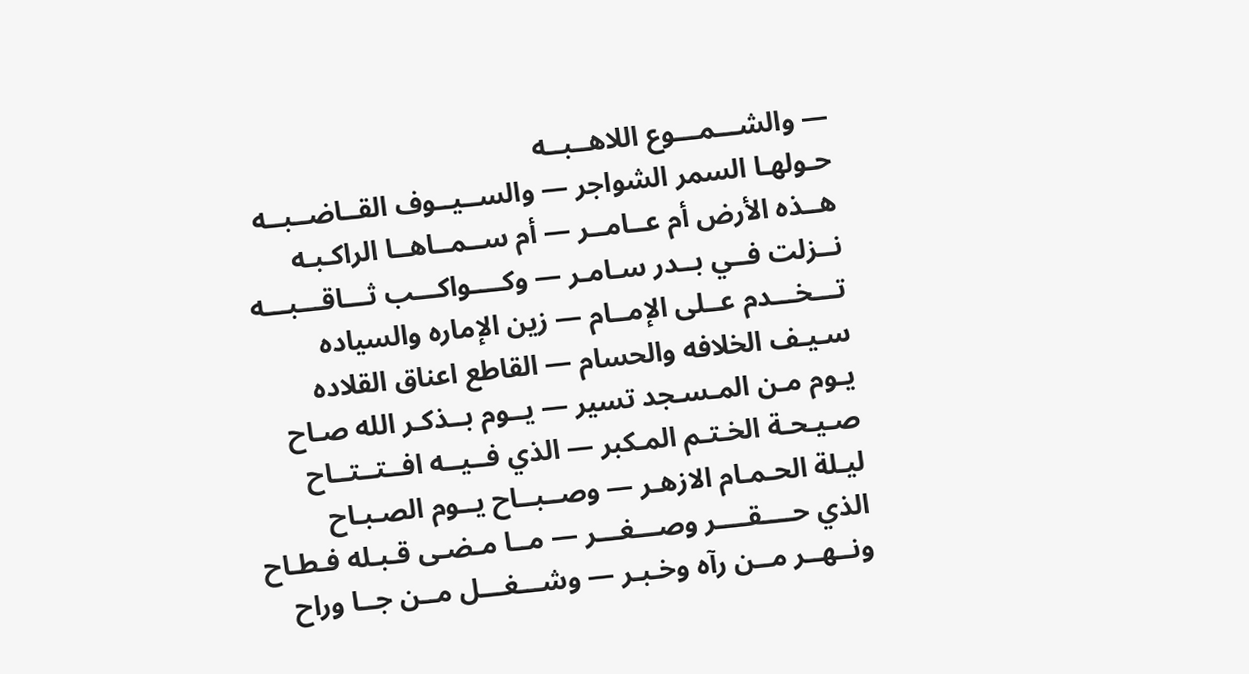— والشـــمـــوع اللاهــبــه
حـولهـا السمر الشواجر — والســيــوف القــاضــبــه
هــذه الأرض أم عــامــر — أم ســمــاهــا الراكـبـه
نــزلت فــي بــدر سـامـر — وكــــواكـــب ثـــاقـــبـــه
تـــخـــدم عــلى الإمــام — زين الإماره والسياده
سـيـف الخلافه والحسام — القاطع اعناق القلاده
يـوم مـن المـسـجد تسير — يــوم بــذكـر الله صـاح
صـيـحـة الخـتـم المـكبر — الذي فــيــه افــتــتــاح
ليـلة الحـمـام الازهـر — وصــبــاح يــوم الصـبـاح
الذي حــــقــــر وصـــغـــر — مــا مـضـى قـبـله فـطـاح
ونــهــر مــن رآه وخـبـر — وشـــغـــل مــن جــا وراح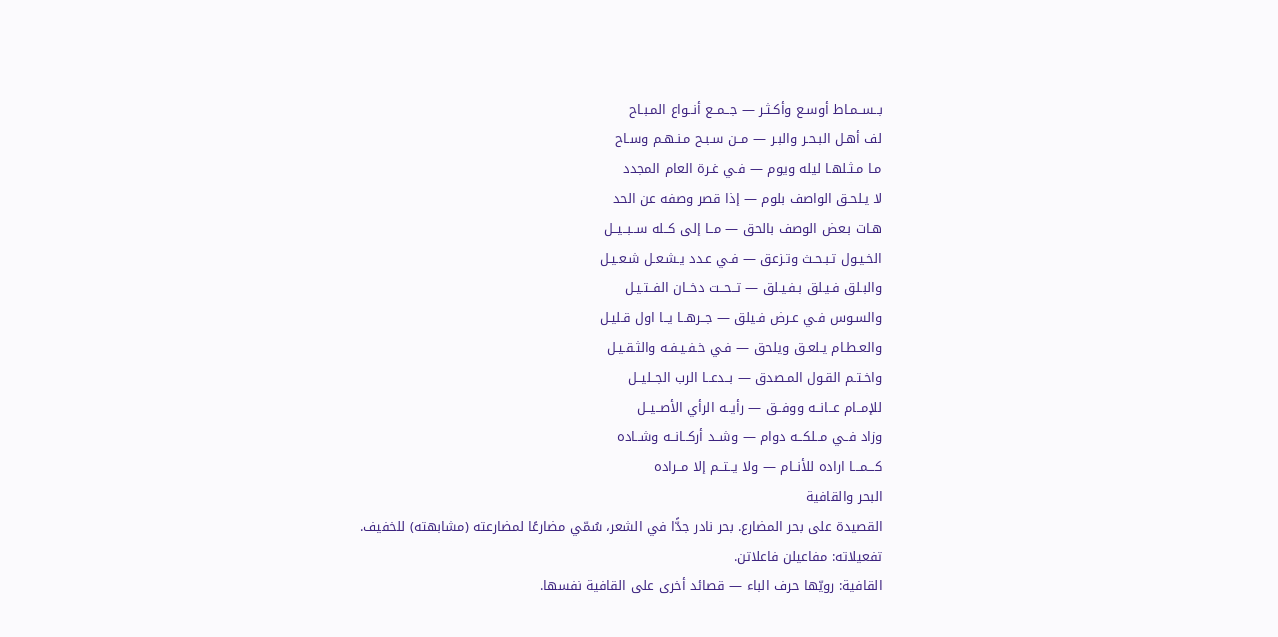بــســمـاط أوسـع وأكـثـر — جــمــع أنــواع المـبـاح
لف أهـل البـحـر والبـر — مــن سـبـح مـنـهـم وسـاح
مـا مـثـلهـا ليله ويوم — فـي غـرة العام المجدد
لا يـلحـق الواصف بلوم — إذا قصر وصفه عن الحد
هـات بـعض الوصف بالحق — مــا إلى كــله ســبــيــل
الخـيـول تـبـحـث وتـزعق — فـي عـدد يـشـعـل شـعـيـل
والبـلق فـيـلق بـفـيـلق — تــحــت دخــان الفــتـيـل
والسـوس فـي عـرض فـيلق — جــرهــا يــا اول قـليـل
والعـطـام يـلعـق ويلحق — فـي خـفـيـفـه والثـقـيـل
واخـتـم القـول المـصدق — بــدعــا الرب الجــليــل
للإمــام عــانــه ووفــق — رأيــه الرأي الأصــيــل
وزاد فــي مــلكــه دوام — وشــد أركــانــه وشــاده
كـــمـــا اراده للأنــام — ولا يــتــم إلا مــراده
البحر والقافية
القصيدة على بحر المضارع. بحر نادر جدًّا في الشعر، سُمّي مضارعًا لمضارعته (مشابهته) للخفيف.
تفعيلاته: مفاعيلن فاعلاتن.
القافية: رويّها حرف الباء — قصائد أخرى على القافية نفسها.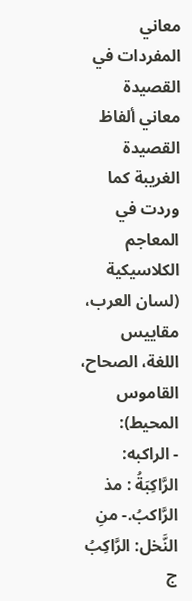معاني المفردات في القصيدة
معاني ألفاظ القصيدة الغريبة كما وردت في المعاجم الكلاسيكية (لسان العرب، مقاييس اللغة، الصحاح، القاموس المحيط):
- الراكبه: الرَّاكِبَةُ : مذ الرَّاكبُ.- منِ النَّخل: الرَّاكِبُ ج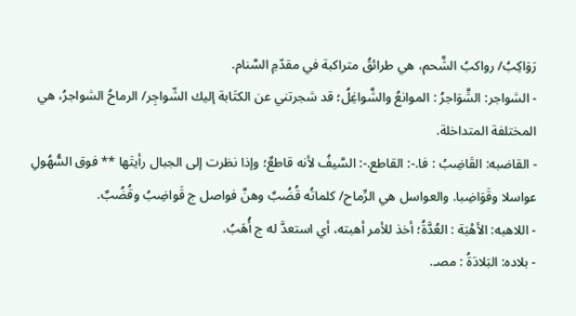رَوَاكِبُ/ رواكبُ الشَّحم، هي طرائقُ متراكبة في مقدّمِ السَّنام.
- الشواجر: الشَّوَاجرُ : الموانعُ والشَّواغِلُ؛ قد شجرتني عن الكتَابة إليك الشّواجِر/ الرماحُ الشواجرُ، هي المختلفة المتداخلة.
- القاضبه: القَاضِبُ : فا.-: القاطع.-: السَّيفُ لأنه قاطعٌ؛ وإذا نظرت إلى الجبال رأيتَها ** فوق السُّهُولِ عواسلا وقَوَاضِبا. والعواسل هي الرِّماح/ كلماتُه قُضُبٌ وهنَّ فواصل ج قَواضِبُ وقُضُبٌ.
- اللاهبه: الأهْبَة : العُدَّةُ؛ أخذ للأمر أهبته، أي استعدَّ له ج أُهَبُ.
- بلاده: البَلادَةُ : مصـ.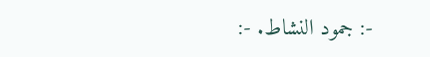-: جمود النشاط. -: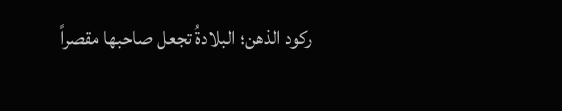ركود الذهن؛ البلادةُ تجعل صاحبها مقصراً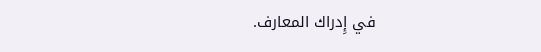في إِدراك المعارف.